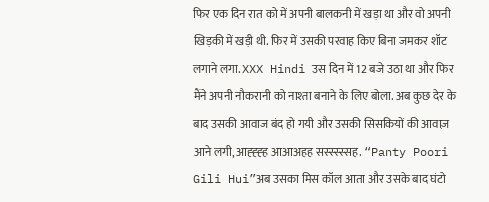फिर एक दिन रात को में अपनी बालकनी में खड़ा था और वो अपनी खिड़की में खड़ी थी. फिर में उसकी परवाह किए बिना जमकर शॉट लगाने लगा. XXX Hindi उस दिन में 12 बजे उठा था और फिर मैंने अपनी नौकरानी को नाश्ता बनाने के लिए बोला. अब कुछ देर के बाद उसकी आवाज बंद हो गयी और उसकी सिसकियों की आवाज़ आने लगी, आह्ह्ह्ह आआअहह सस्स्स्स्सह. “Panty Poori Gili Hui”अब उसका मिस कॉल आता और उसके बाद घंटो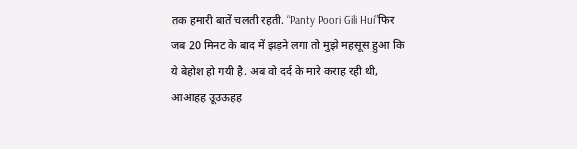तक हमारी बातें चलती रहती. “Panty Poori Gili Hui”फिर जब 20 मिनट के बाद में झड़ने लगा तो मुझे महसूस हुआ कि ये बेहोश हो गयी है. अब वो दर्द के मारे कराह रही थी, आआहह उूउऊहह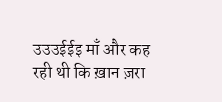उउउईईइ माँ और कह रही थी कि ख़ान ज़रा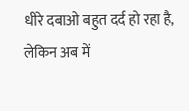धीरे दबाओ बहुत दर्द हो रहा है, लेकिन अब में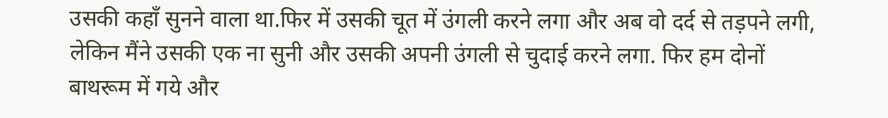उसकी कहाँ सुनने वाला था.फिर में उसकी चूत में उंगली करने लगा और अब वो दर्द से तड़पने लगी, लेकिन मैंने उसकी एक ना सुनी और उसकी अपनी उंगली से चुदाई करने लगा. फिर हम दोनों बाथरूम में गये और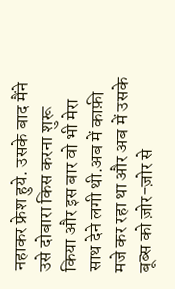नहाकर फ्रेश हुये. उसके बाद मैंने उसे दोबारा किस करना शुरू किया और इस बार वो भी मेरा साथ देने लगी थी.अब में काफ़ी मजे कर रहा था और अब में उसके बूब्स को ज़ोर-ज़ोर से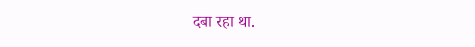दबा रहा था.